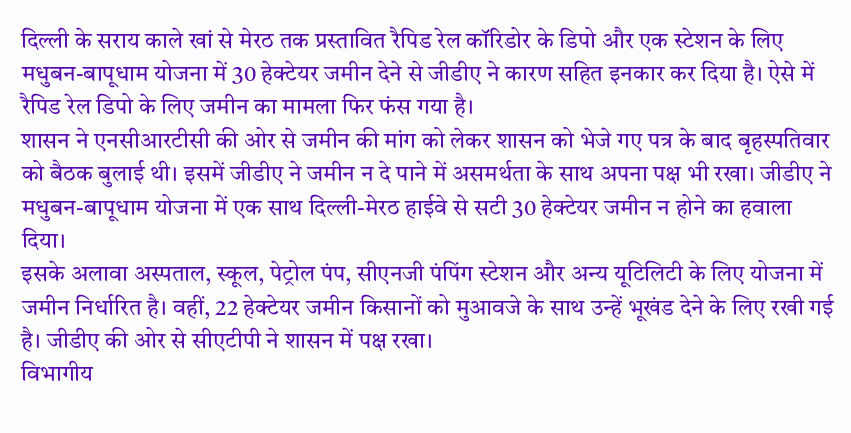दिल्ली के सराय काले खां से मेरठ तक प्रस्तावित रैपिड रेल कॉरिडोर के डिपो और एक स्टेशन के लिए मधुबन-बापूधाम योजना में 30 हेक्टेयर जमीन देने से जीडीए ने कारण सहित इनकार कर दिया है। ऐसे में रैपिड रेल डिपो के लिए जमीन का मामला फिर फंस गया है।
शासन ने एनसीआरटीसी की ओर से जमीन की मांग को लेकर शासन को भेजे गए पत्र के बाद बृहस्पतिवार को बैठक बुलाई थी। इसमें जीडीए ने जमीन न दे पाने में असमर्थता के साथ अपना पक्ष भी रखा। जीडीए ने मधुबन-बापूधाम योजना में एक साथ दिल्ली-मेरठ हाईवे से सटी 30 हेक्टेयर जमीन न होने का हवाला दिया।
इसके अलावा अस्पताल, स्कूल, पेट्रोल पंप, सीएनजी पंपिंग स्टेशन और अन्य यूटिलिटी के लिए योजना में जमीन निर्धारित है। वहीं, 22 हेक्टेयर जमीन किसानों को मुआवजे के साथ उन्हें भूखंड देने के लिए रखी गई है। जीडीए की ओर से सीएटीपी ने शासन में पक्ष रखा।
विभागीय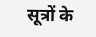सूत्रों के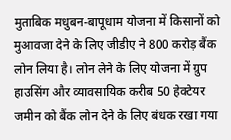मुताबिक मधुबन-बापूधाम योजना में किसानों को मुआवजा देने के लिए जीडीए ने 800 करोड़ बैंक लोन लिया है। लोन लेने के लिए योजना में ग्रुप हाउसिंग और व्यावसायिक करीब 50 हेक्टेयर जमीन को बैंक लोन देने के लिए बंधक रखा गया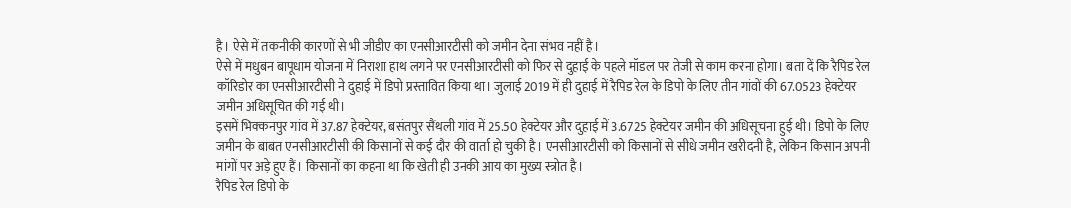है। ऐसे में तकनीकी कारणों से भी जीडीए का एनसीआरटीसी को जमीन देना संभव नहीं है।
ऐसे में मधुबन बापूधाम योजना में निराशा हाथ लगने पर एनसीआरटीसी को फिर से दुहाई के पहले मॉडल पर तेजी से काम करना होगा। बता दें कि रैपिड रेल कॉरिडोर का एनसीआरटीसी ने दुहाई में डिपो प्रस्तावित किया था। जुलाई 2019 में ही दुहाई में रैपिड रेल के डिपो के लिए तीन गांवों की 67.0523 हेक्टेयर जमीन अधिसूचित की गई थी।
इसमें भिक्कनपुर गांव में 37.87 हेक्टेयर, बसंतपुर सैंथली गांव में 25.50 हेक्टेयर और दुहाई में 3.6725 हेक्टेयर जमीन की अधिसूचना हुई थी। डिपो के लिए जमीन के बाबत एनसीआरटीसी की किसानों से कई दौर की वार्ता हो चुकी है। एनसीआरटीसी को किसानों से सीधे जमीन खरीदनी है, लेकिन किसान अपनी मांगों पर अड़े हुए हैं। किसानों का कहना था कि खेती ही उनकी आय का मुख्य स्त्रोत है।
रैपिड रेल डिपो के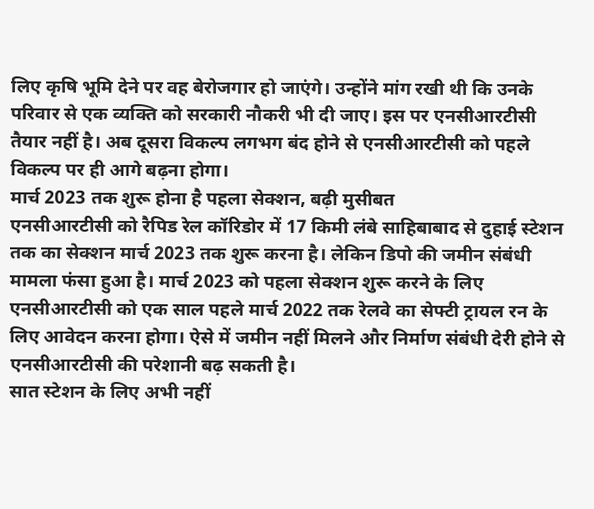लिए कृषि भूमि देने पर वह बेरोजगार हो जाएंगे। उन्होंने मांग रखी थी कि उनके परिवार से एक व्यक्ति को सरकारी नौकरी भी दी जाए। इस पर एनसीआरटीसी तैयार नहीं है। अब दूसरा विकल्प लगभग बंद होने से एनसीआरटीसी को पहले विकल्प पर ही आगे बढ़ना होगा।
मार्च 2023 तक शुरू होना है पहला सेक्शन, बढ़ी मुसीबत
एनसीआरटीसी को रैपिड रेल कॉरिडोर में 17 किमी लंबे साहिबाबाद से दुहाई स्टेशन तक का सेक्शन मार्च 2023 तक शुरू करना है। लेकिन डिपो की जमीन संबंधी मामला फंसा हुआ है। मार्च 2023 को पहला सेक्शन शुरू करने के लिए एनसीआरटीसी को एक साल पहले मार्च 2022 तक रेलवे का सेफ्टी ट्रायल रन के लिए आवेदन करना होगा। ऐसे में जमीन नहीं मिलने और निर्माण संबंधी देरी होने से एनसीआरटीसी की परेशानी बढ़ सकती है।
सात स्टेशन के लिए अभी नहीं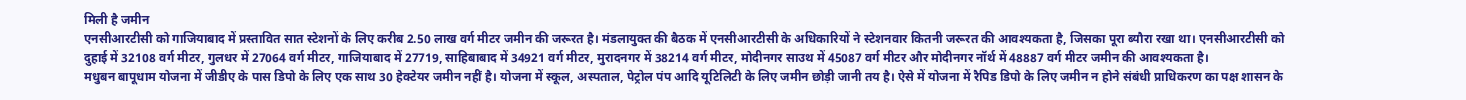मिली है जमीन
एनसीआरटीसी को गाजियाबाद में प्रस्तावित सात स्टेशनों के लिए करीब 2.50 लाख वर्ग मीटर जमीन की जरूरत है। मंडलायुक्त की बैठक में एनसीआरटीसी के अधिकारियों ने स्टेशनवार कितनी जरूरत की आवश्यकता है, जिसका पूरा ब्यौरा रखा था। एनसीआरटीसी को दुहाई में 32108 वर्ग मीटर, गुलधर में 27064 वर्ग मीटर, गाजियाबाद में 27719, साहिबाबाद में 34921 वर्ग मीटर, मुरादनगर में 38214 वर्ग मीटर, मोदीनगर साउथ में 45087 वर्ग मीटर और मोदीनगर नॉर्थ में 48887 वर्ग मीटर जमीन की आवश्यकता है।
मधुबन बापूधाम योजना में जीडीए के पास डिपो के लिए एक साथ 30 हेक्टेयर जमीन नहीं है। योजना में स्कूल, अस्पताल, पेट्रोल पंप आदि यूटिलिटी के लिए जमीन छोड़ी जानी तय है। ऐसे में योजना में रैपिड डिपो के लिए जमीन न होने संबंधी प्राधिकरण का पक्ष शासन के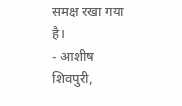समक्ष रखा गया है।
- आशीष शिवपुरी,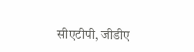सीएटीपी, जीडीए